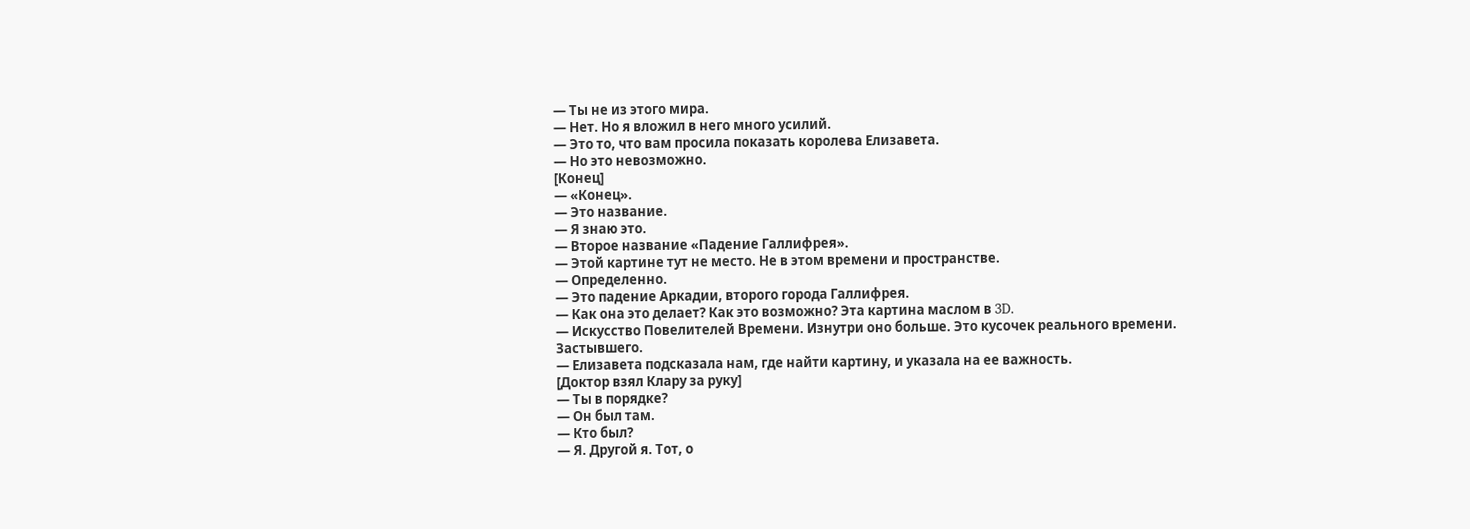— Ты не из этого мира.
— Нет. Но я вложил в него много усилий.
— Это то, что вам просила показать королева Елизавета.
— Но это невозможно.
[Конец]
— «Конец».
— Это название.
— Я знаю это.
— Второе название «Падение Галлифрея».
— Этой картине тут не место. Не в этом времени и пространстве.
— Определенно.
— Это падение Аркадии, второго города Галлифрея.
— Как она это делает? Как это возможно? Эта картина маслом в 3D.
— Искусство Повелителей Времени. Изнутри оно больше. Это кусочек реального времени. Застывшего.
— Елизавета подсказала нам, где найти картину, и указала на ее важность.
[Доктор взял Клару за руку]
— Ты в порядке?
— Он был там.
— Кто был?
— Я. Другой я. Тот, о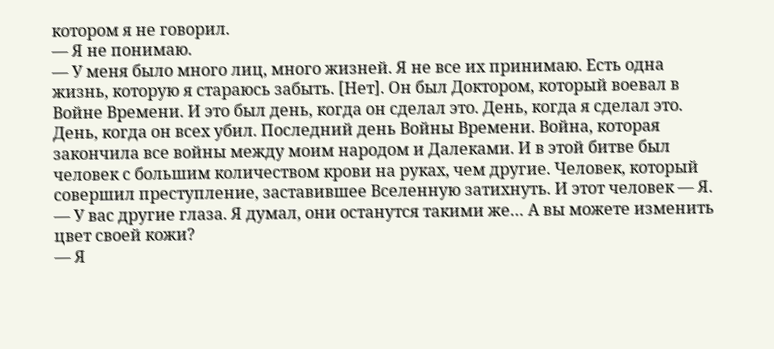котором я не говорил.
— Я не понимаю.
— У меня было много лиц, много жизней. Я не все их принимаю. Есть одна жизнь, которую я стараюсь забыть. [Нет]. Он был Доктором, который воевал в Войне Времени. И это был день, когда он сделал это. День, когда я сделал это. День, когда он всех убил. Последний день Войны Времени. Война, которая закончила все войны между моим народом и Далеками. И в этой битве был человек с большим количеством крови на руках, чем другие. Человек, который совершил преступление, заставившее Вселенную затихнуть. И этот человек — Я.
— У вас другие глаза. Я думал, они останутся такими же… А вы можете изменить цвет своей кожи?
— Я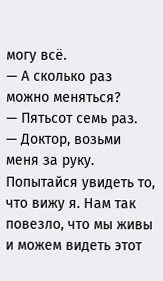могу всё.
— А сколько раз можно меняться?
— Пятьсот семь раз.
— Доктор, возьми меня за руку. Попытайся увидеть то, что вижу я. Нам так повезло, что мы живы и можем видеть этот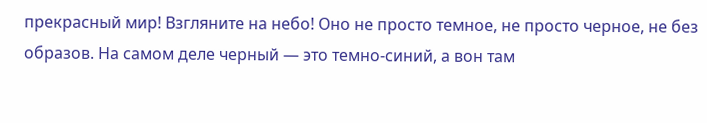прекрасный мир! Взгляните на небо! Оно не просто темное, не просто черное, не без образов. На самом деле черный — это темно-синий, а вон там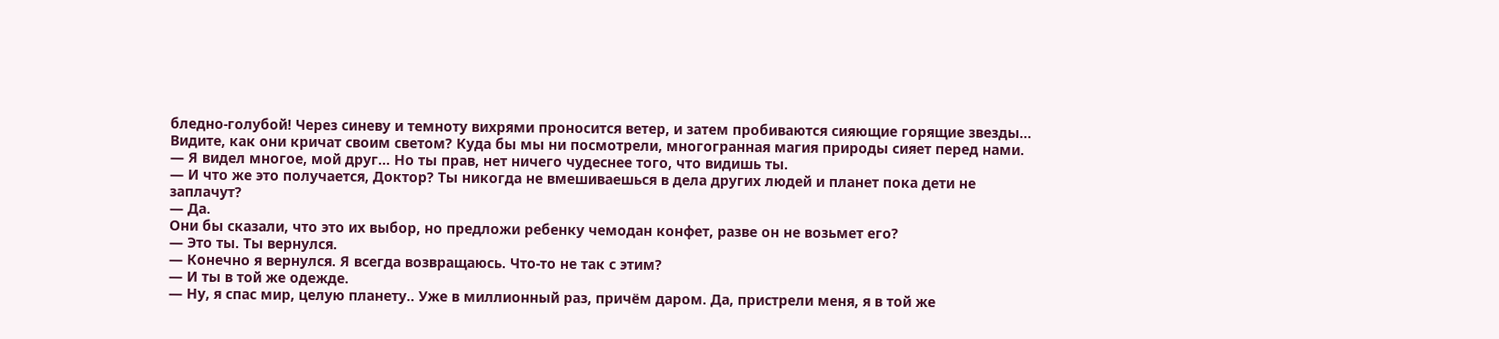бледно-голубой! Через синеву и темноту вихрями проносится ветер, и затем пробиваются сияющие горящие звезды... Видите, как они кричат своим светом? Куда бы мы ни посмотрели, многогранная магия природы сияет перед нами.
— Я видел многое, мой друг... Но ты прав, нет ничего чудеснее того, что видишь ты.
— И что же это получается, Доктор? Ты никогда не вмешиваешься в дела других людей и планет пока дети не заплачут?
— Да.
Они бы сказали, что это их выбор, но предложи ребенку чемодан конфет, разве он не возьмет его?
— Это ты. Ты вернулся.
— Конечно я вернулся. Я всегда возвращаюсь. Что-то не так с этим?
— И ты в той же одежде.
— Ну, я спас мир, целую планету.. Уже в миллионный раз, причём даром. Да, пристрели меня, я в той же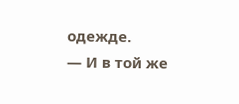одежде.
— И в той же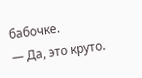бабочке.
— Да, это круто.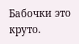Бабочки это круто.